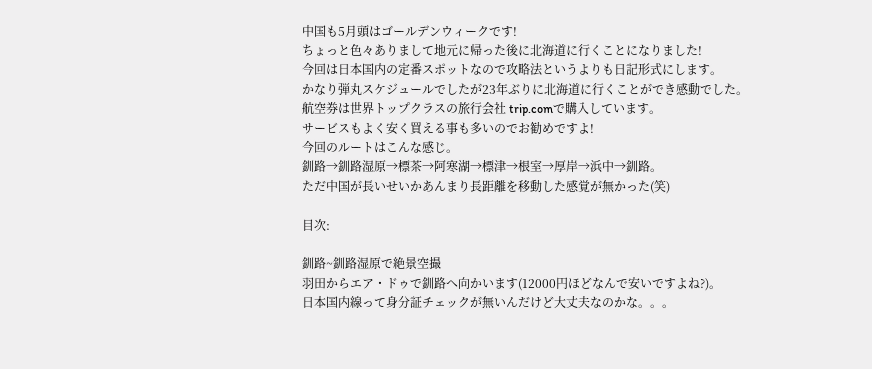中国も5月頭はゴールデンウィークです!
ちょっと色々ありまして地元に帰った後に北海道に行くことになりました!
今回は日本国内の定番スポットなので攻略法というよりも日記形式にします。
かなり弾丸スケジュールでしたが23年ぶりに北海道に行くことができ感動でした。
航空券は世界トップクラスの旅行会社 trip.comで購入しています。
サービスもよく安く買える事も多いのでお勧めですよ!
今回のルートはこんな感じ。
釧路→釧路湿原→標茶→阿寒湖→標津→根室→厚岸→浜中→釧路。
ただ中国が長いせいかあんまり長距離を移動した感覚が無かった(笑)

目次:

釧路~釧路湿原で絶景空撮
羽田からエア・ドゥで釧路へ向かいます(12000円ほどなんで安いですよね?)。
日本国内線って身分証チェックが無いんだけど大丈夫なのかな。。。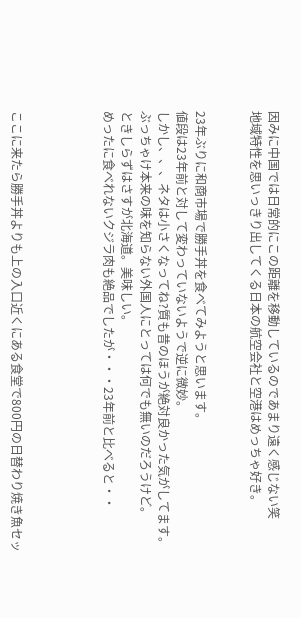因みに中国では日常的にこの距離を移動しているのであまり遠く感じない笑
地域特性を思いっきり出してくる日本の航空会社と空港はめっちゃ好き。


23年ぶりに和商市場で勝手丼を食べてみようと思います。
値段は23年前と対して変わっていないようで逆に微妙。
しかし、、、ネタは小さくなってね?質も昔のほうが絶対良かった気がしてます。
ぶっちゃけ本来の味を知らない外国人にとっては何でも無いのだろうけど。
ときしらずはさすが北海道。美味しい。
めったに食べれないクジラ肉も絶品でしたが・・・23年前と比べると・・




ここに来たら勝手丼よりも上の入口近くにある食堂で800円の日替わり焼き魚セッ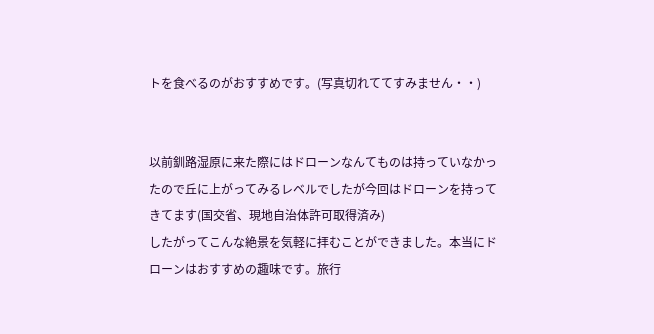トを食べるのがおすすめです。(写真切れててすみません・・)


以前釧路湿原に来た際にはドローンなんてものは持っていなかったので丘に上がってみるレベルでしたが今回はドローンを持ってきてます(国交省、現地自治体許可取得済み)
したがってこんな絶景を気軽に拝むことができました。本当にドローンはおすすめの趣味です。旅行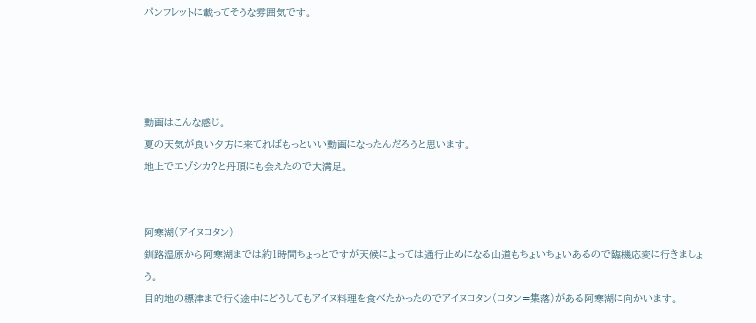パンフレットに載ってそうな雰囲気です。




動画はこんな感じ。
夏の天気が良い夕方に来てればもっといい動画になったんだろうと思います。
地上でエゾシカ?と丹頂にも会えたので大満足。


阿寒湖(アイヌコタン)
釧路湿原から阿寒湖までは約1時間ちょっとですが天候によっては通行止めになる山道もちょいちょいあるので臨機応変に行きましょう。
目的地の標津まで行く途中にどうしてもアイヌ料理を食べたかったのでアイヌコタン(コタン=集落)がある阿寒湖に向かいます。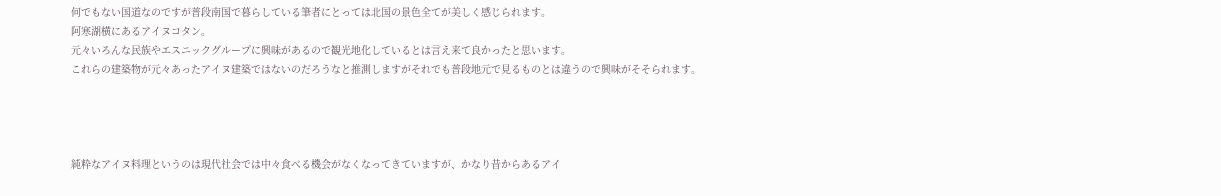何でもない国道なのですが普段南国で暮らしている筆者にとっては北国の景色全てが美しく感じられます。
阿寒湖横にあるアイヌコタン。
元々いろんな民族やエスニックグループに興味があるので観光地化しているとは言え来て良かったと思います。
これらの建築物が元々あったアイヌ建築ではないのだろうなと推測しますがそれでも普段地元で見るものとは違うので興味がそそられます。




純粋なアイヌ料理というのは現代社会では中々食べる機会がなくなってきていますが、かなり昔からあるアイ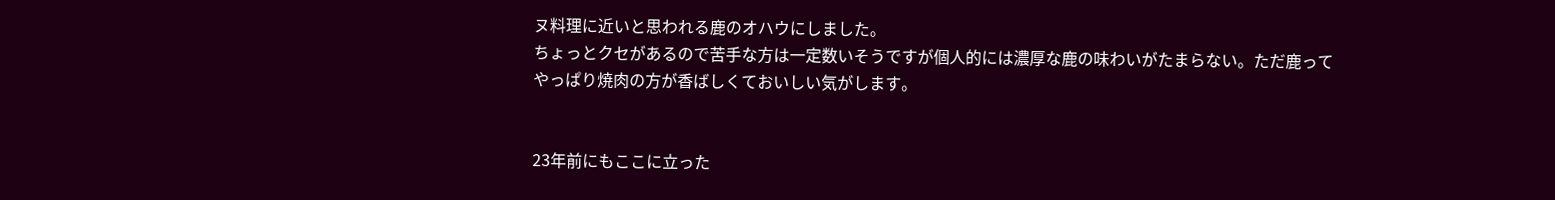ヌ料理に近いと思われる鹿のオハウにしました。
ちょっとクセがあるので苦手な方は一定数いそうですが個人的には濃厚な鹿の味わいがたまらない。ただ鹿ってやっぱり焼肉の方が香ばしくておいしい気がします。


23年前にもここに立った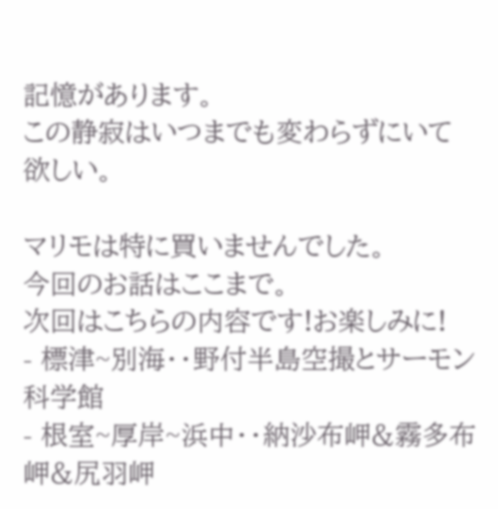記憶があります。
この静寂はいつまでも変わらずにいて欲しい。

マリモは特に買いませんでした。
今回のお話はここまで。
次回はこちらの内容です!お楽しみに!
- 標津~別海・・野付半島空撮とサーモン科学館
- 根室~厚岸~浜中・・納沙布岬&霧多布岬&尻羽岬